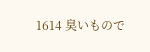1614 臭いもので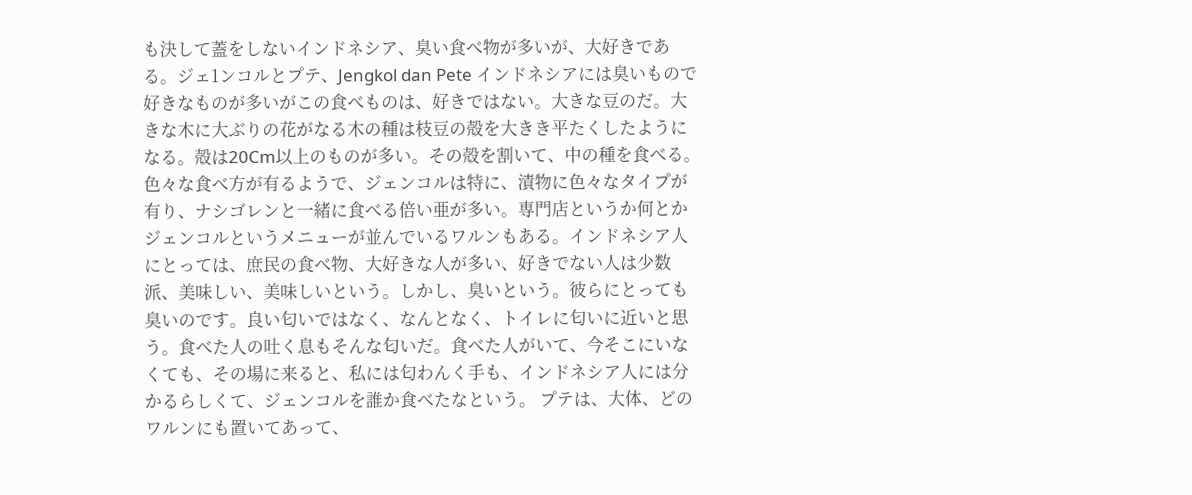も決して蓋をしないインドネシア、臭い食べ物が多いが、大好きである。ジェ1ンコルとプテ、Jengkol dan Pete インドネシアには臭いもので好きなものが多いがこの食べものは、好きではない。大きな豆のだ。大きな木に大ぶりの花がなる木の種は枝豆の殻を大きき平たくしたようになる。殻は20Cm以上のものが多い。その殻を割いて、中の種を食べる。色々な食べ方が有るようで、ジェンコルは特に、漬物に色々なタイプが有り、ナシゴレンと一緒に食べる倍い亜が多い。専門店というか何とかジェンコルというメニューが並んでいるワルンもある。インドネシア人にとっては、庶民の食べ物、大好きな人が多い、好きでない人は少数派、美味しい、美味しいという。しかし、臭いという。彼らにとっても臭いのです。良い匂いではなく、なんとなく、トイレに匂いに近いと思う。食べた人の吐く息もそんな匂いだ。食べた人がいて、今そこにいなくても、その場に来ると、私には匂わんく手も、インドネシア人には分かるらしくて、ジェンコルを誰か食べたなという。 プテは、大体、どのワルンにも置いてあって、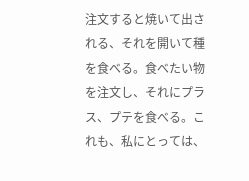注文すると焼いて出される、それを開いて種を食べる。食べたい物を注文し、それにプラス、プテを食べる。これも、私にとっては、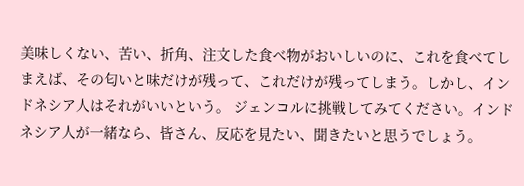美味しくない、苦い、折角、注文した食べ物がおいしいのに、これを食べてしまえば、その匂いと味だけが残って、これだけが残ってしまう。しかし、インドネシア人はそれがいいという。 ジェンコルに挑戦してみてください。インドネシア人が一緒なら、皆さん、反応を見たい、聞きたいと思うでしょう。